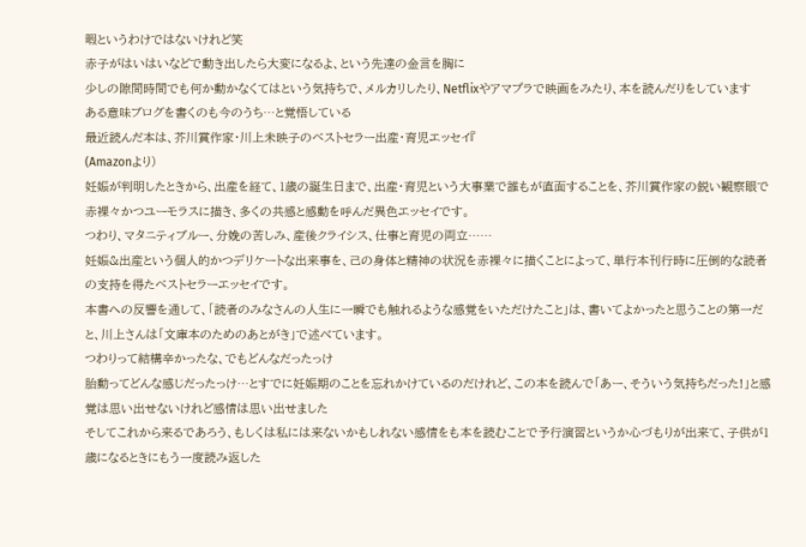暇というわけではないけれど笑
赤子がはいはいなどで動き出したら大変になるよ、という先達の金言を胸に
少しの隙間時間でも何か動かなくてはという気持ちで、メルカリしたり、Netflixやアマプラで映画をみたり、本を読んだりをしています
ある意味ブログを書くのも今のうち…と覚悟している
最近読んだ本は、芥川賞作家・川上未映子のベストセラー出産・育児エッセイ『
(Amazonより)
妊娠が判明したときから、出産を経て、1歳の誕生日まで、出産・育児という大事業で誰もが直面することを、芥川賞作家の鋭い観察眼で赤裸々かつユーモラスに描き、多くの共感と感動を呼んだ異色エッセイです。
つわり、マタニティブルー、分娩の苦しみ、産後クライシス、仕事と育児の両立……
妊娠&出産という個人的かつデリケートな出来事を、己の身体と精神の状況を赤裸々に描くことによって、単行本刊行時に圧倒的な読者の支持を得たベストセラーエッセイです。
本書への反響を通して、「読者のみなさんの人生に一瞬でも触れるような感覚をいただけたこと」は、書いてよかったと思うことの第一だと、川上さんは「文庫本のためのあとがき」で述べています。
つわりって結構辛かったな、でもどんなだったっけ
胎動ってどんな感じだったっけ…とすでに妊娠期のことを忘れかけているのだけれど、この本を読んで「あー、そういう気持ちだった!」と感覚は思い出せないけれど感情は思い出せました
そしてこれから来るであろう、もしくは私には来ないかもしれない感情をも本を読むことで予行演習というか心づもりが出来て、子供が1歳になるときにもう一度読み返した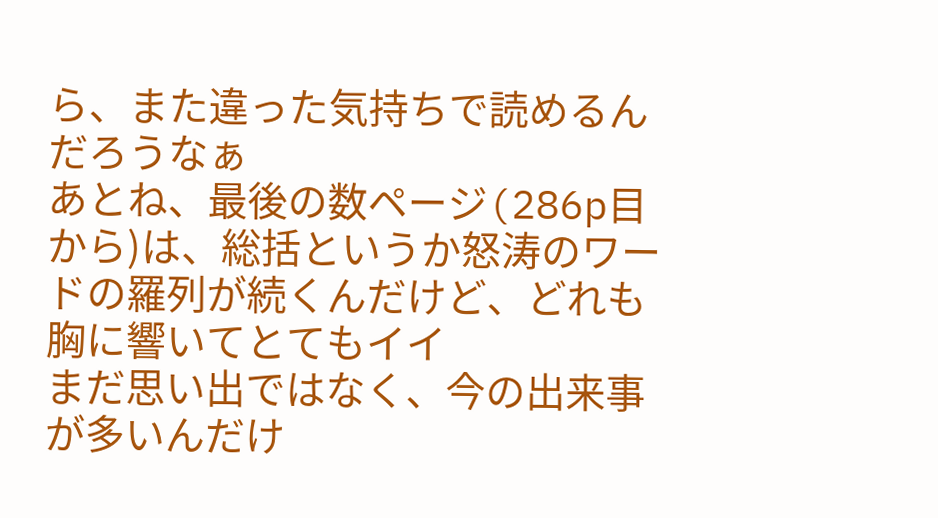ら、また違った気持ちで読めるんだろうなぁ
あとね、最後の数ページ(286p目から)は、総括というか怒涛のワードの羅列が続くんだけど、どれも胸に響いてとてもイイ
まだ思い出ではなく、今の出来事が多いんだけ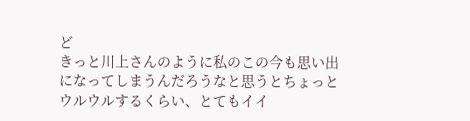ど
きっと川上さんのように私のこの今も思い出になってしまうんだろうなと思うとちょっとウルウルするくらい、とてもイイ